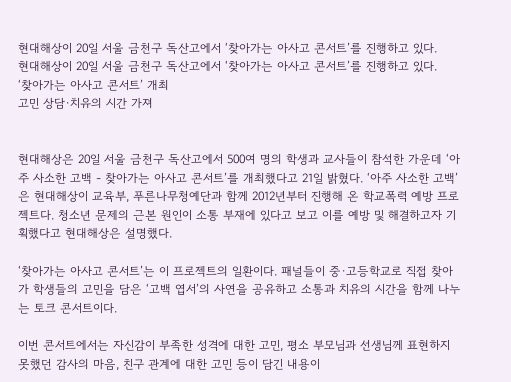현대해상이 20일 서울 금천구 독산고에서 ‘찾아가는 아사고 콘서트’를 진행하고 있다.
현대해상이 20일 서울 금천구 독산고에서 ‘찾아가는 아사고 콘서트’를 진행하고 있다.
‘찾아가는 아사고 콘서트’ 개최
고민 상담·치유의 시간 가져


현대해상은 20일 서울 금천구 독산고에서 500여 명의 학생과 교사들이 참석한 가운데 ‘아주 사소한 고백 - 찾아가는 아사고 콘서트’를 개최했다고 21일 밝혔다. ‘아주 사소한 고백’은 현대해상이 교육부, 푸른나무청예단과 함께 2012년부터 진행해 온 학교폭력 예방 프로젝트다. 청소년 문제의 근본 원인이 소통 부재에 있다고 보고 이를 예방 및 해결하고자 기획했다고 현대해상은 설명했다.

‘찾아가는 아사고 콘서트’는 이 프로젝트의 일환이다. 패널들이 중·고등학교로 직접 찾아가 학생들의 고민을 담은 ‘고백 엽서’의 사연을 공유하고 소통과 치유의 시간을 함께 나누는 토크 콘서트이다.

이번 콘서트에서는 자신감이 부족한 성격에 대한 고민, 평소 부모님과 선생님께 표현하지 못했던 감사의 마음, 친구 관계에 대한 고민 등이 담긴 내용이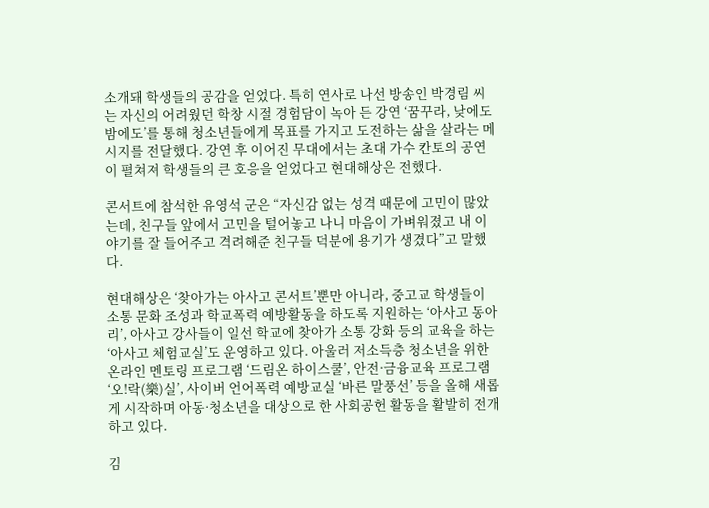소개돼 학생들의 공감을 얻었다. 특히 연사로 나선 방송인 박경림 씨는 자신의 어려웠던 학창 시절 경험담이 녹아 든 강연 ‘꿈꾸라, 낮에도 밤에도’를 통해 청소년들에게 목표를 가지고 도전하는 삶을 살라는 메시지를 전달했다. 강연 후 이어진 무대에서는 초대 가수 칸토의 공연이 펼쳐져 학생들의 큰 호응을 얻었다고 현대해상은 전했다.

콘서트에 참석한 유영석 군은 “자신감 없는 성격 때문에 고민이 많았는데, 친구들 앞에서 고민을 털어놓고 나니 마음이 가벼워졌고 내 이야기를 잘 들어주고 격려해준 친구들 덕분에 용기가 생겼다”고 말했다.

현대해상은 ‘찾아가는 아사고 콘서트’뿐만 아니라, 중고교 학생들이 소통 문화 조성과 학교폭력 예방활동을 하도록 지원하는 ‘아사고 동아리’, 아사고 강사들이 일선 학교에 찾아가 소통 강화 등의 교육을 하는 ‘아사고 체험교실’도 운영하고 있다. 아울러 저소득층 청소년을 위한 온라인 멘토링 프로그램 ‘드림온 하이스쿨’, 안전·금융교육 프로그램 ‘오!락(樂)실’, 사이버 언어폭력 예방교실 ‘바른 말풍선’ 등을 올해 새롭게 시작하며 아동·청소년을 대상으로 한 사회공헌 활동을 활발히 전개하고 있다.

김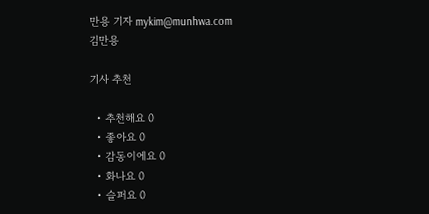만용 기자 mykim@munhwa.com
김만용

기사 추천

  • 추천해요 0
  • 좋아요 0
  • 감동이에요 0
  • 화나요 0
  • 슬퍼요 0